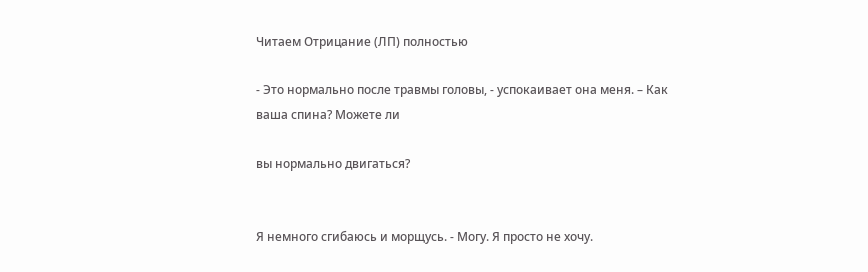Читаем Отрицание (ЛП) полностью

- Это нормально после травмы головы, - успокаивает она меня. – Как ваша спина? Можете ли

вы нормально двигаться?


Я немного сгибаюсь и морщусь. - Могу. Я просто не хочу.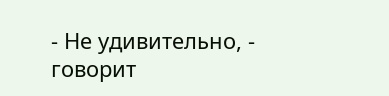- Не удивительно, - говорит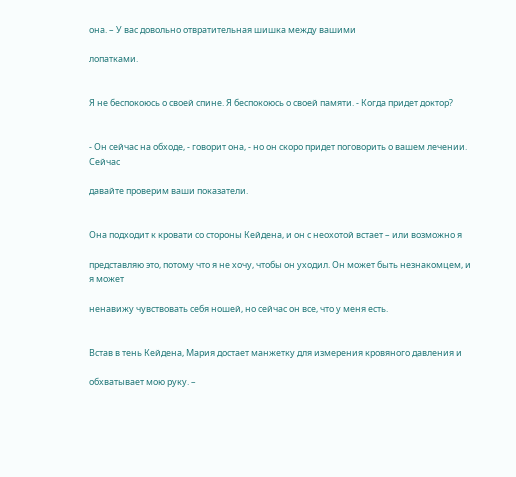она. – У вас довольно отвратительная шишка между вашими

лопатками.


Я не беспокоюсь о своей спине. Я беспокоюсь о своей памяти. - Когда придет доктор?


- Он сейчас на обходе, - говорит она, - но он скоро придет поговорить о вашем лечении. Сейчас

давайте проверим ваши показатели.


Она подходит к кровати со стороны Кейдена, и он с неохотой встает – или возможно я

представляю это, потому что я не хочу, чтобы он уходил. Он может быть незнакомцем, и я может

ненавижу чувствовать себя ношей, но сейчас он все, что у меня есть.


Встав в тень Кейдена, Мария достает манжетку для измерения кровяного давления и

обхватывает мою руку. –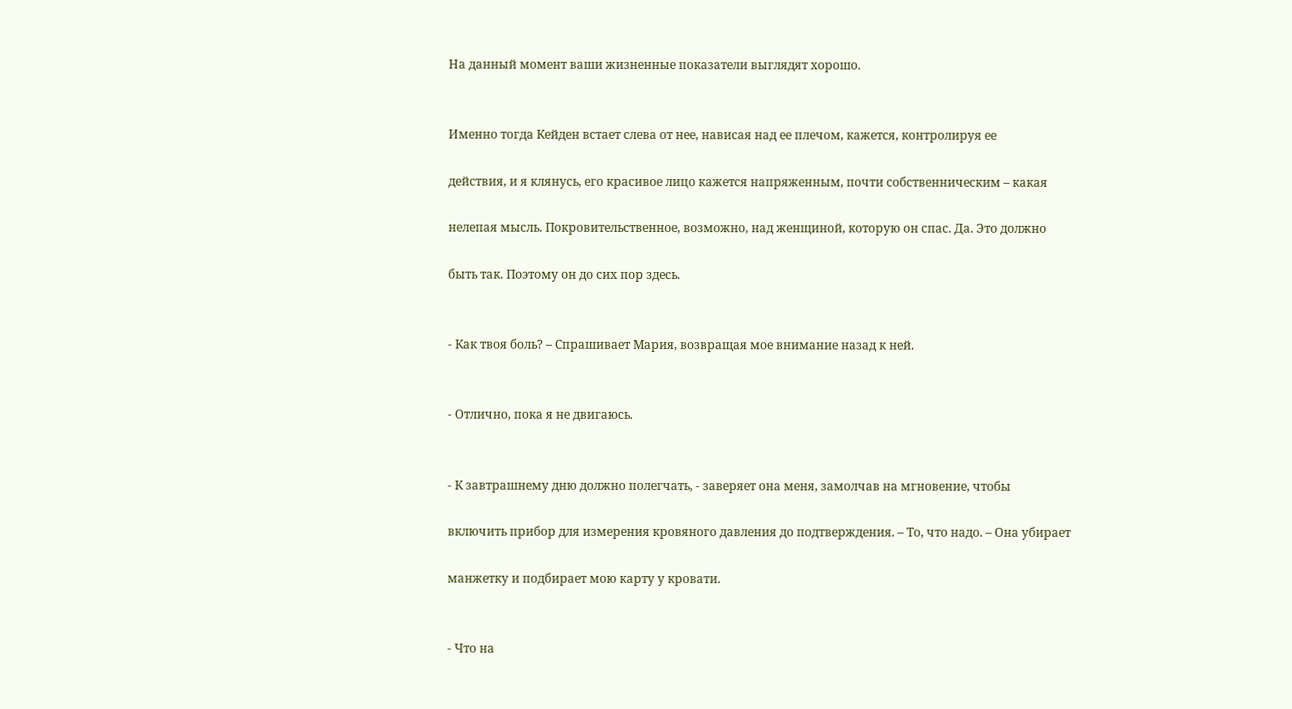На данный момент ваши жизненные показатели выглядят хорошо.


Именно тогда Кейден встает слева от нее, нависая над ее плечом, кажется, контролируя ее

действия, и я клянусь, его красивое лицо кажется напряженным, почти собственническим – какая

нелепая мысль. Покровительственное, возможно, над женщиной, которую он спас. Да. Это должно

быть так. Поэтому он до сих пор здесь.


- Как твоя боль? – Спрашивает Мария, возвращая мое внимание назад к ней.


- Отлично, пока я не двигаюсь.


- К завтрашнему дню должно полегчать, - заверяет она меня, замолчав на мгновение, чтобы

включить прибор для измерения кровяного давления до подтверждения. – То, что надо. – Она убирает

манжетку и подбирает мою карту у кровати.


- Что на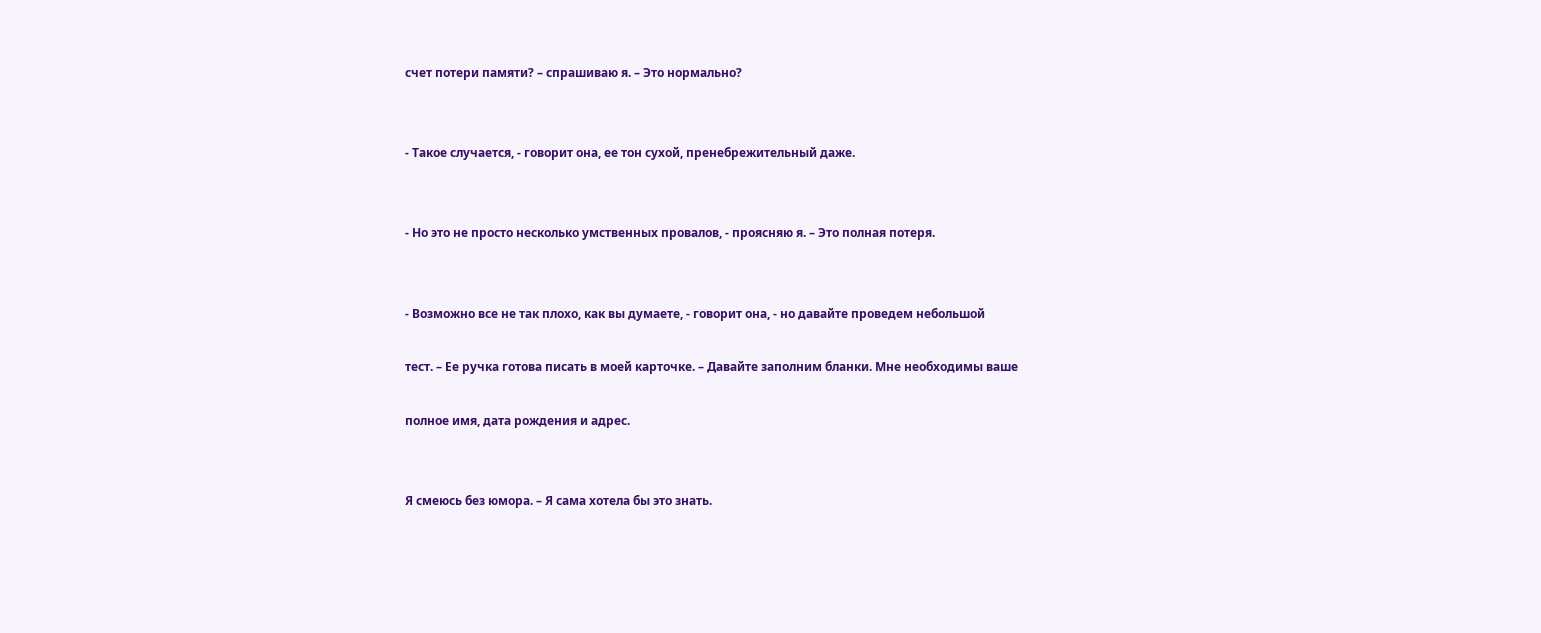счет потери памяти? – спрашиваю я. – Это нормально?


- Такое случается, - говорит она, ее тон сухой, пренебрежительный даже.


- Но это не просто несколько умственных провалов, - проясняю я. – Это полная потеря.


- Возможно все не так плохо, как вы думаете, - говорит она, - но давайте проведем небольшой

тест. – Ее ручка готова писать в моей карточке. – Давайте заполним бланки. Мне необходимы ваше

полное имя, дата рождения и адрес.


Я смеюсь без юмора. – Я сама хотела бы это знать.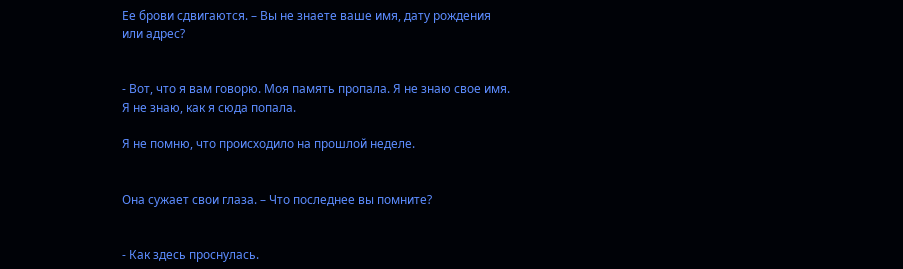Ее брови сдвигаются. – Вы не знаете ваше имя, дату рождения или адрес?


- Вот, что я вам говорю. Моя память пропала. Я не знаю свое имя. Я не знаю, как я сюда попала.

Я не помню, что происходило на прошлой неделе.


Она сужает свои глаза. – Что последнее вы помните?


- Как здесь проснулась.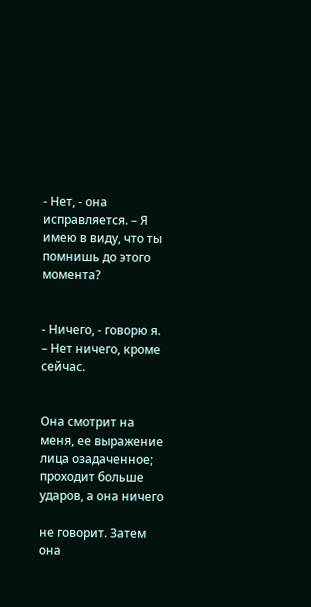- Нет, - она исправляется. – Я имею в виду, что ты помнишь до этого момента?


- Ничего, - говорю я. – Нет ничего, кроме сейчас.


Она смотрит на меня, ее выражение лица озадаченное; проходит больше ударов, а она ничего

не говорит. Затем она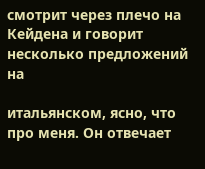смотрит через плечо на Кейдена и говорит несколько предложений на

итальянском, ясно, что про меня. Он отвечает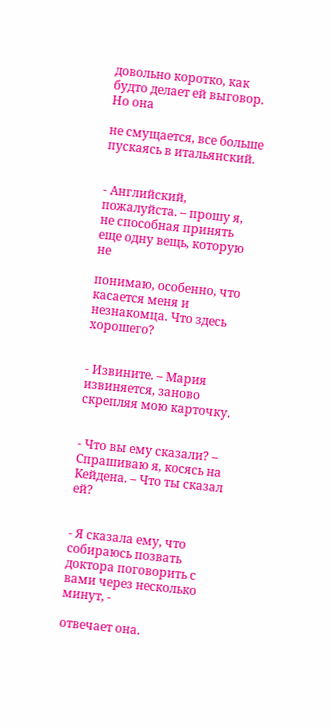довольно коротко, как будто делает ей выговор. Но она

не смущается, все больше пускаясь в итальянский.


- Английский, пожалуйста. – прошу я, не способная принять еще одну вещь, которую не

понимаю, особенно, что касается меня и незнакомца. Что здесь хорошего?


- Извините. – Мария извиняется, заново скрепляя мою карточку.


- Что вы ему сказали? – Спрашиваю я, косясь на Кейдена. – Что ты сказал ей?


- Я сказала ему, что собираюсь позвать доктора поговорить с вами через несколько минут, -

отвечает она.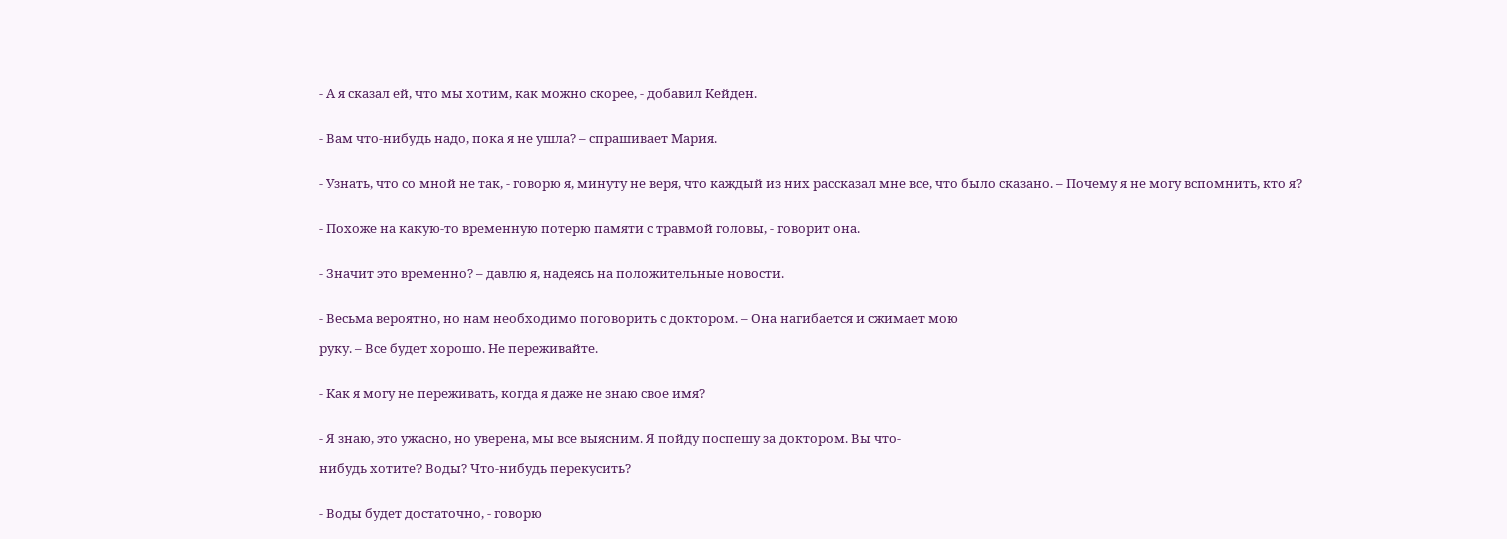- А я сказал ей, что мы хотим, как можно скорее, - добавил Кейден.


- Вам что-нибудь надо, пока я не ушла? – спрашивает Мария.


- Узнать, что со мной не так, - говорю я, минуту не веря, что каждый из них рассказал мне все, что было сказано. – Почему я не могу вспомнить, кто я?


- Похоже на какую-то временную потерю памяти с травмой головы, - говорит она.


- Значит это временно? – давлю я, надеясь на положительные новости.


- Весьма вероятно, но нам необходимо поговорить с доктором. – Она нагибается и сжимает мою

руку. – Все будет хорошо. Не переживайте.


- Как я могу не переживать, когда я даже не знаю свое имя?


- Я знаю, это ужасно, но уверена, мы все выясним. Я пойду поспешу за доктором. Вы что-

нибудь хотите? Воды? Что-нибудь перекусить?


- Воды будет достаточно, - говорю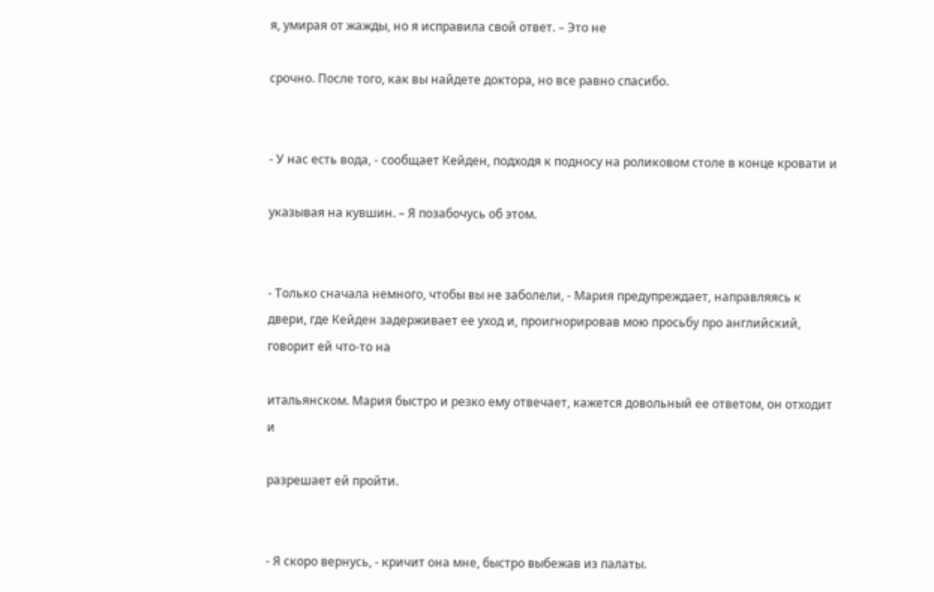я, умирая от жажды, но я исправила свой ответ. – Это не

срочно. После того, как вы найдете доктора, но все равно спасибо.


- У нас есть вода, - сообщает Кейден, подходя к подносу на роликовом столе в конце кровати и

указывая на кувшин. – Я позабочусь об этом.


- Только сначала немного, чтобы вы не заболели, - Мария предупреждает, направляясь к двери, где Кейден задерживает ее уход и, проигнорировав мою просьбу про английский, говорит ей что-то на

итальянском. Мария быстро и резко ему отвечает, кажется довольный ее ответом, он отходит и

разрешает ей пройти.


- Я скоро вернусь, - кричит она мне, быстро выбежав из палаты.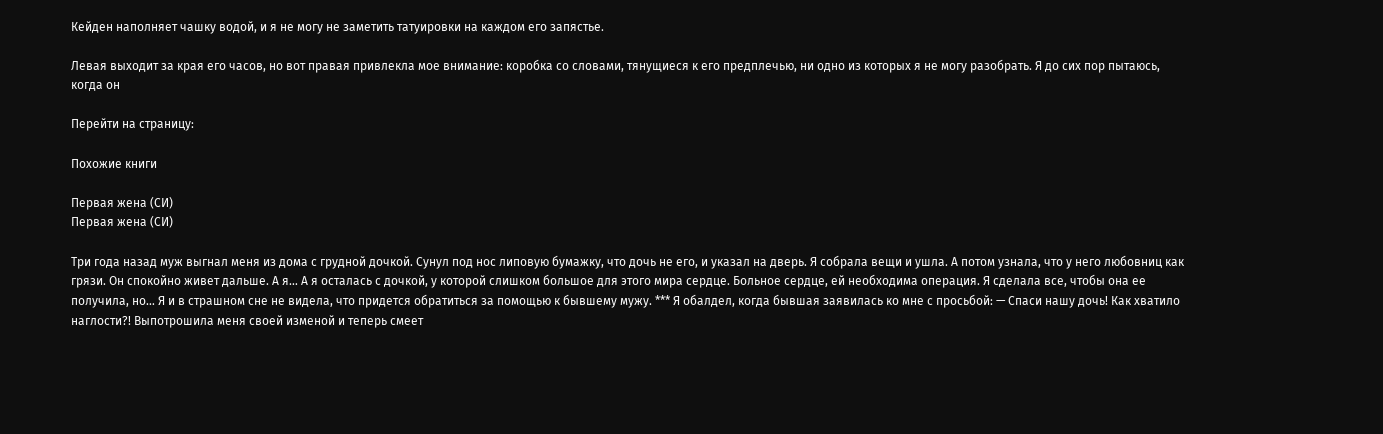Кейден наполняет чашку водой, и я не могу не заметить татуировки на каждом его запястье.

Левая выходит за края его часов, но вот правая привлекла мое внимание: коробка со словами, тянущиеся к его предплечью, ни одно из которых я не могу разобрать. Я до сих пор пытаюсь, когда он

Перейти на страницу:

Похожие книги

Первая жена (СИ)
Первая жена (СИ)

Три года назад муж выгнал меня из дома с грудной дочкой. Сунул под нос липовую бумажку, что дочь не его, и указал на дверь. Я собрала вещи и ушла. А потом узнала, что у него любовниц как грязи. Он спокойно живет дальше. А я… А я осталась с дочкой, у которой слишком большое для этого мира сердце. Больное сердце, ей необходима операция. Я сделала все, чтобы она ее получила, но… Я и в страшном сне не видела, что придется обратиться за помощью к бывшему мужу. *** Я обалдел, когда бывшая заявилась ко мне с просьбой: — Спаси нашу дочь! Как хватило наглости?! Выпотрошила меня своей изменой и теперь смеет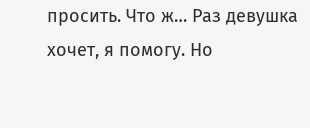просить. Что ж… Раз девушка хочет, я помогу. Но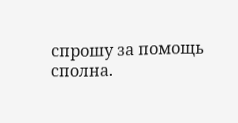спрошу за помощь сполна.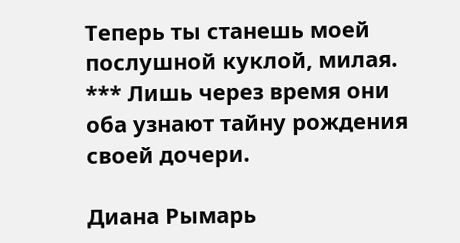Теперь ты станешь моей послушной куклой, милая. *** Лишь через время они оба узнают тайну рождения своей дочери.

Диана Рымарь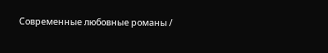Современные любовные романы /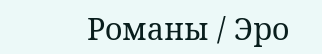Романы / Эро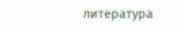литература